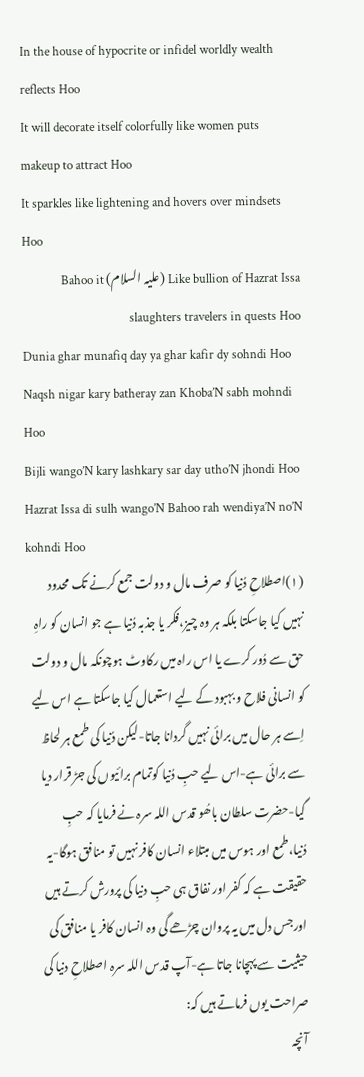In the house of hypocrite or infidel worldly wealth reflects Hoo
It will decorate itself colorfully like women puts makeup to attract Hoo
It sparkles like lightening and hovers over mindsets Hoo
Like bullion of Hazrat Issa (علیہ السلام) Bahoo it slaughters travelers in quests Hoo
Dunia ghar munafiq day ya ghar kafir dy sohndi Hoo
Naqsh nigar kary batheray zan Khoba’N sabh mohndi Hoo
Bijli wango’N kary lashkary sar day utho’N jhondi Hoo
Hazrat Issa di sulh wango’N Bahoo rah wendiya’N no’N kohndi Hoo
(۱)اصطلاحِ دُنیا کو صرف مال و دولت جمع کرنے تک محدود نہیں کیا جاسکتا بلکہ ہر وہ چیز،فکر یا جذبہ دُنیا ہے جو انسان کو راہِ حق سے دُور کرے یا اس راہ میں رکاوٹ ہوچونکہ مال و دولت کو انسانی فلاح و بہبود کے لیے استعمال کیا جاسکتا ہے اس لیے اِسے ہر حال میں برائی نہیں گردانا جاتا-لیکن دُنیا کی طمع ہر لحاظ سے برائی ہے-اس لیے حبِ دُنیا کوتمام برائیوں کی جڑ قرار دیا گیا-حضرت سلطان باھُو قدس اللہ سرہ نے فرمایا کہ حبِ دُنیا،طمع اور ہوس میں مبتلاء انسان کافر نہیں تو منافق ہوگا-یہ حقیقت ہے کہ کفر اور نفاق ہی حبِ دنیا کی پرورش کرتے ہیں اورجس دل میں یہ پروان چڑھے گی وہ انسان کافر یا منافق کی حیثیت سے پہچانا جاتا ہے-آپ قدس اللہ سرہ اصطلاحِ دنیا کی صراحت یوں فرماتے ہیں کہ:
آنچہ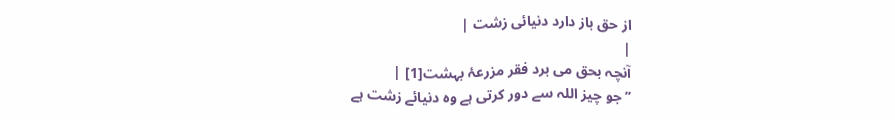از حق باز دارد دنیائی زشت |
|
آنچہ بحق می برد فقر مزرعۂ بہشت[1] |
’’ جو چیز اللہ سے دور کرتی ہے وہ دنیائے زشت ہے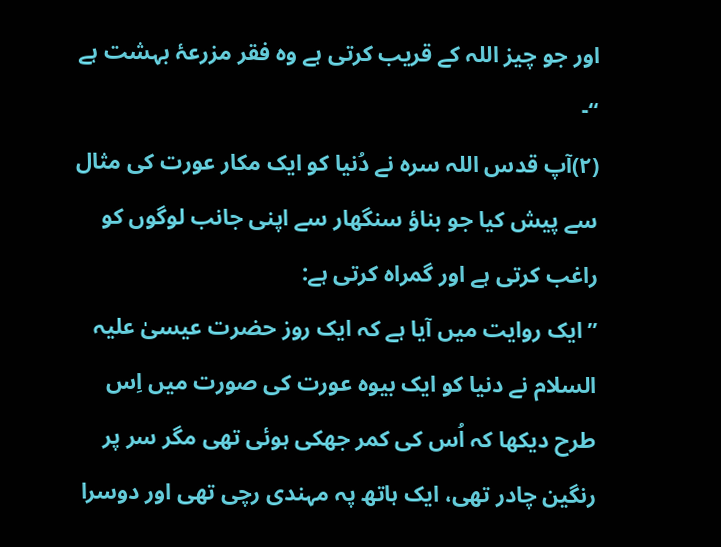اور جو چیز اللہ کے قریب کرتی ہے وہ فقر مزرعۂ بہشت ہے ‘‘-
(۲)آپ قدس اللہ سرہ نے دُنیا کو ایک مکار عورت کی مثال سے پیش کیا جو بناؤ سنگھار سے اپنی جانب لوگوں کو راغب کرتی ہے اور گمراہ کرتی ہے:
’’ایک روایت میں آیا ہے کہ ایک روز حضرت عیسیٰ علیہ السلام نے دنیا کو ایک بیوہ عورت کی صورت میں اِس طرح دیکھا کہ اُس کی کمر جھکی ہوئی تھی مگر سر پر رنگین چادر تھی، ایک ہاتھ پہ مہندی رچی تھی اور دوسرا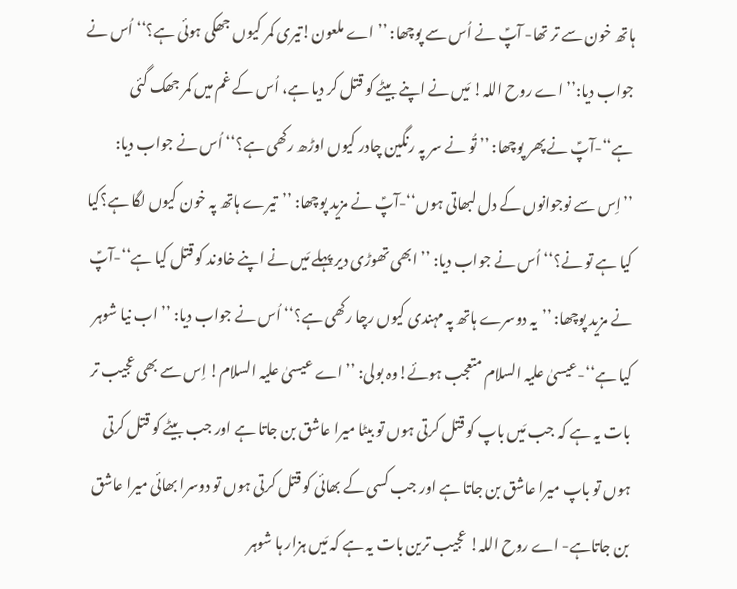ہاتھ خون سے تر تھا- آپؑ نے اُس سے پوچھا: ’’اے ملعون!تیری کمر کیوں جھکی ہوئی ہے؟‘‘اُس نے جواب دیا:’’اے روح اللہ! مَیں نے اپنے بیٹے کو قتل کر دیا ہے، اُس کے غم میں کمر جھک گئی ہے‘‘-آپؑ نے پھر پوچھا: ’’ تُو نے سر پہ رنگین چادر کیوں اوڑھ رکھی ہے؟‘‘اُس نے جواب دیا: ’’اِس سے نوجوانوں کے دل لبھاتی ہوں‘‘-آپؑ نے مزید پوچھا: ’’تیرے ہاتھ پہ خون کیوں لگا ہے؟کیا کیا ہے تو نے؟‘‘اُس نے جواب دیا: ’’ ابھی تھوڑی دیر پہلے مَیں نے اپنے خاوند کو قتل کیا ہے‘‘-آپؑ نے مزید پوچھا: ’’یہ دوسرے ہاتھ پہ مہندی کیوں رچا رکھی ہے؟‘‘اُس نے جواب دیا: ’’ اب نیا شوہر کیا ہے‘‘-عیسیٰ علیہ السلام متعجب ہوئے!وہ بولی: ’’اے عیسیٰ علیہ السلام! اِس سے بھی عجیب تر بات یہ ہے کہ جب مَیں باپ کو قتل کرتی ہوں تو بیٹا میرا عاشق بن جاتا ہے اور جب بیٹے کو قتل کرتی ہوں تو باپ میرا عاشق بن جاتا ہے اور جب کسی کے بھائی کو قتل کرتی ہوں تو دوسرا بھائی میرا عاشق بن جاتاہے- اے روح اللہ! عجیب ترین بات یہ ہے کہ مَیں ہزار ہا شوہر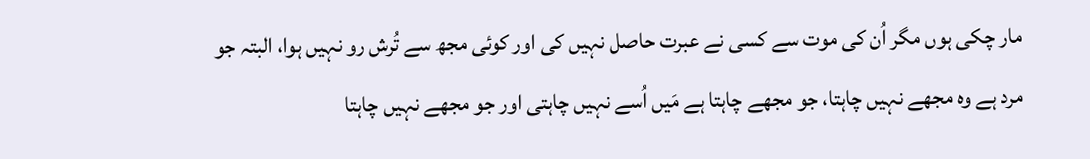مار چکی ہوں مگر اُن کی موت سے کسی نے عبرت حاصل نہیں کی اور کوئی مجھ سے تُرش رو نہیں ہوا، البتہ جو مرد ہے وہ مجھے نہیں چاہتا، جو مجھے چاہتا ہے مَیں اُسے نہیں چاہتی اور جو مجھے نہیں چاہتا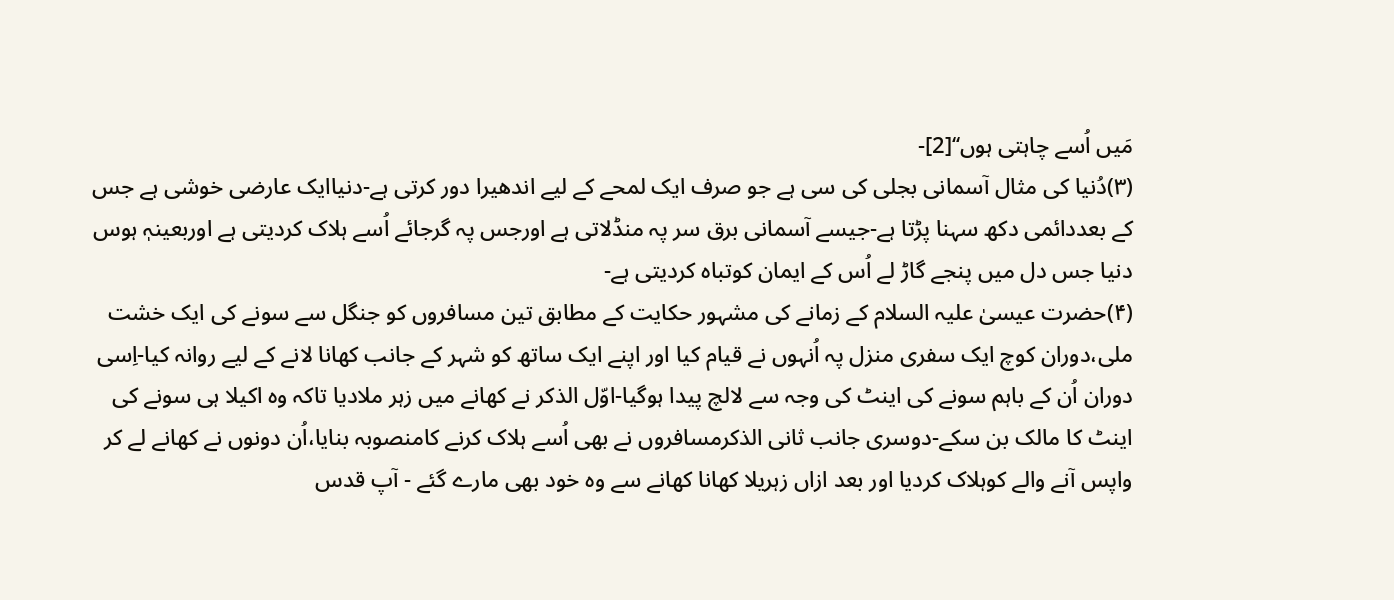مَیں اُسے چاہتی ہوں‘‘[2]-
(۳)دُنیا کی مثال آسمانی بجلی کی سی ہے جو صرف ایک لمحے کے لیے اندھیرا دور کرتی ہے-دنیاایک عارضی خوشی ہے جس کے بعددائمی دکھ سہنا پڑتا ہے-جیسے آسمانی برق سر پہ منڈلاتی ہے اورجس پہ گرجائے اُسے ہلاک کردیتی ہے اوربعینہٖ ہوس دنیا جس دل میں پنجے گاڑ لے اُس کے ایمان کوتباہ کردیتی ہے-
(۴)حضرت عیسیٰ علیہ السلام کے زمانے کی مشہور حکایت کے مطابق تین مسافروں کو جنگل سے سونے کی ایک خشت ملی،دوران کوچ ایک سفری منزل پہ اُنہوں نے قیام کیا اور اپنے ایک ساتھ کو شہر کے جانب کھانا لانے کے لیے روانہ کیا-اِسی دوران اُن کے باہم سونے کی اینٹ کی وجہ سے لالچ پیدا ہوگیا-اوّل الذکر نے کھانے میں زہر ملادیا تاکہ وہ اکیلا ہی سونے کی اینٹ کا مالک بن سکے-دوسری جانب ثانی الذکرمسافروں نے بھی اُسے ہلاک کرنے کامنصوبہ بنایا،اُن دونوں نے کھانے لے کر واپس آنے والے کوہلاک کردیا اور بعد ازاں زہریلا کھانا کھانے سے وہ خود بھی مارے گئے - آپ قدس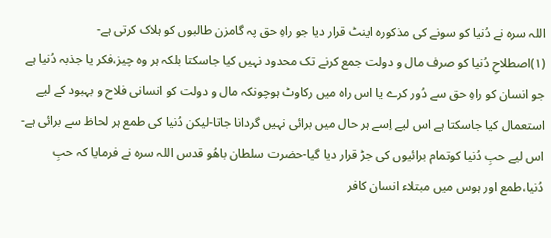اللہ سرہ نے دُنیا کو سونے کی مذکورہ اینٹ قرار دیا جو راہِ حق پہ گامزن طالبوں کو ہلاک کرتی ہے-
(۱)اصطلاحِ دُنیا کو صرف مال و دولت جمع کرنے تک محدود نہیں کیا جاسکتا بلکہ ہر وہ چیز،فکر یا جذبہ دُنیا ہے جو انسان کو راہِ حق سے دُور کرے یا اس راہ میں رکاوٹ ہوچونکہ مال و دولت کو انسانی فلاح و بہبود کے لیے استعمال کیا جاسکتا ہے اس لیے اِسے ہر حال میں برائی نہیں گردانا جاتا-لیکن دُنیا کی طمع ہر لحاظ سے برائی ہے-اس لیے حبِ دُنیا کوتمام برائیوں کی جڑ قرار دیا گیا-حضرت سلطان باھُو قدس اللہ سرہ نے فرمایا کہ حبِ دُنیا،طمع اور ہوس میں مبتلاء انسان کافر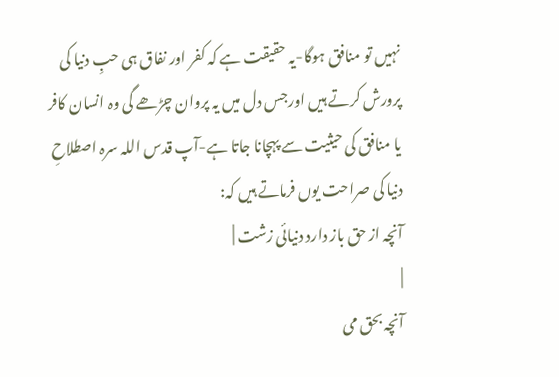نہیں تو منافق ہوگا-یہ حقیقت ہے کہ کفر اور نفاق ہی حبِ دنیا کی پرورش کرتے ہیں اورجس دل میں یہ پروان چڑھے گی وہ انسان کافر یا منافق کی حیثیت سے پہچانا جاتا ہے-آپ قدس اللہ سرہ اصطلاحِ دنیا کی صراحت یوں فرماتے ہیں کہ:
آنچہ از حق باز دارد دنیائی زشت |
|
آنچہ بحق می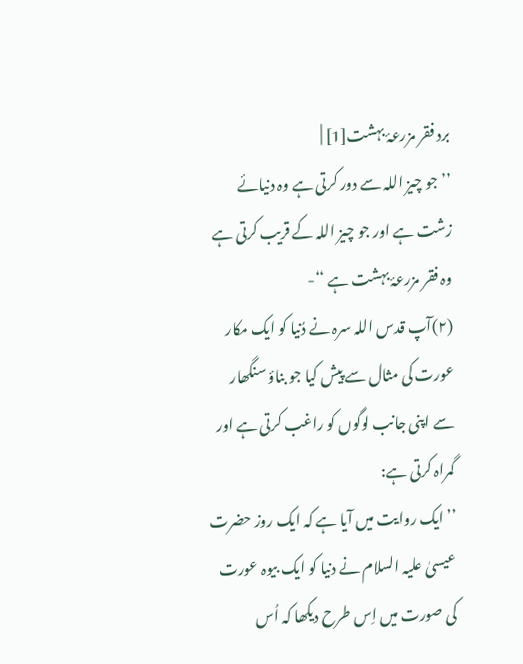برد فقر مزرعۂ بہشت[1] |
’’ جو چیز اللہ سے دور کرتی ہے وہ دنیائے زشت ہے اور جو چیز اللہ کے قریب کرتی ہے وہ فقر مزرعۂ بہشت ہے ‘‘-
(۲)آپ قدس اللہ سرہ نے دُنیا کو ایک مکار عورت کی مثال سے پیش کیا جو بناؤ سنگھار سے اپنی جانب لوگوں کو راغب کرتی ہے اور گمراہ کرتی ہے:
’’ایک روایت میں آیا ہے کہ ایک روز حضرت عیسیٰ علیہ السلام نے دنیا کو ایک بیوہ عورت کی صورت میں اِس طرح دیکھا کہ اُس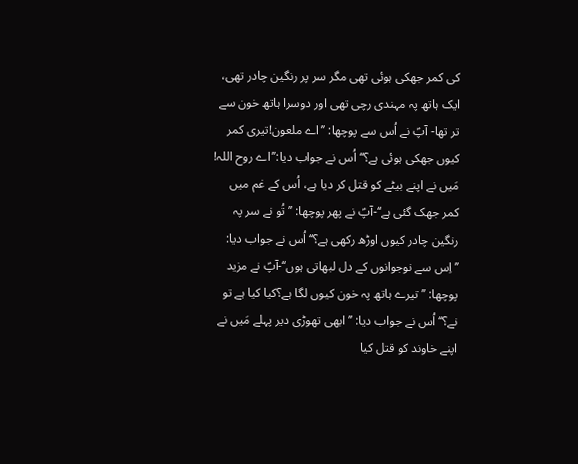کی کمر جھکی ہوئی تھی مگر سر پر رنگین چادر تھی، ایک ہاتھ پہ مہندی رچی تھی اور دوسرا ہاتھ خون سے تر تھا- آپؑ نے اُس سے پوچھا: ’’اے ملعون!تیری کمر کیوں جھکی ہوئی ہے؟‘‘اُس نے جواب دیا:’’اے روح اللہ! مَیں نے اپنے بیٹے کو قتل کر دیا ہے، اُس کے غم میں کمر جھک گئی ہے‘‘-آپؑ نے پھر پوچھا: ’’ تُو نے سر پہ رنگین چادر کیوں اوڑھ رکھی ہے؟‘‘اُس نے جواب دیا: ’’اِس سے نوجوانوں کے دل لبھاتی ہوں‘‘-آپؑ نے مزید پوچھا: ’’تیرے ہاتھ پہ خون کیوں لگا ہے؟کیا کیا ہے تو نے؟‘‘اُس نے جواب دیا: ’’ ابھی تھوڑی دیر پہلے مَیں نے اپنے خاوند کو قتل کیا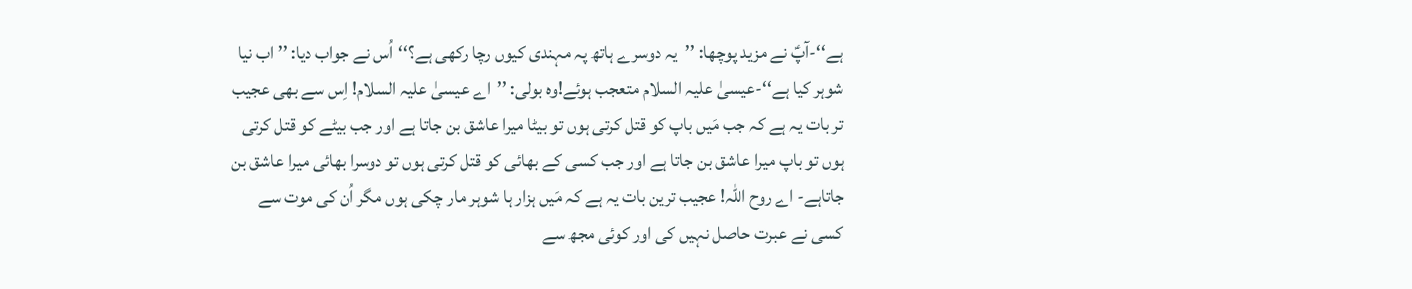ہے‘‘-آپؑ نے مزید پوچھا: ’’یہ دوسرے ہاتھ پہ مہندی کیوں رچا رکھی ہے؟‘‘اُس نے جواب دیا: ’’ اب نیا شوہر کیا ہے‘‘-عیسیٰ علیہ السلام متعجب ہوئے!وہ بولی: ’’اے عیسیٰ علیہ السلام! اِس سے بھی عجیب تر بات یہ ہے کہ جب مَیں باپ کو قتل کرتی ہوں تو بیٹا میرا عاشق بن جاتا ہے اور جب بیٹے کو قتل کرتی ہوں تو باپ میرا عاشق بن جاتا ہے اور جب کسی کے بھائی کو قتل کرتی ہوں تو دوسرا بھائی میرا عاشق بن جاتاہے- اے روح اللہ! عجیب ترین بات یہ ہے کہ مَیں ہزار ہا شوہر مار چکی ہوں مگر اُن کی موت سے کسی نے عبرت حاصل نہیں کی اور کوئی مجھ سے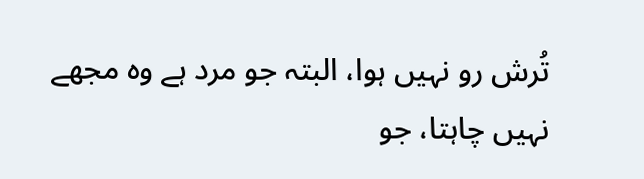تُرش رو نہیں ہوا، البتہ جو مرد ہے وہ مجھے نہیں چاہتا، جو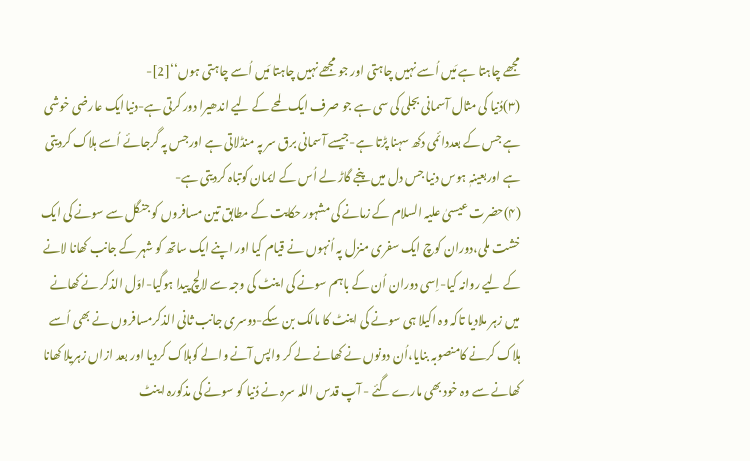مجھے چاہتا ہے مَیں اُسے نہیں چاہتی اور جو مجھے نہیں چاہتا مَیں اُسے چاہتی ہوں‘‘[2]-
(۳)دُنیا کی مثال آسمانی بجلی کی سی ہے جو صرف ایک لمحے کے لیے اندھیرا دور کرتی ہے-دنیاایک عارضی خوشی ہے جس کے بعددائمی دکھ سہنا پڑتا ہے-جیسے آسمانی برق سر پہ منڈلاتی ہے اورجس پہ گرجائے اُسے ہلاک کردیتی ہے اوربعینہٖ ہوس دنیا جس دل میں پنجے گاڑ لے اُس کے ایمان کوتباہ کردیتی ہے-
(۴)حضرت عیسیٰ علیہ السلام کے زمانے کی مشہور حکایت کے مطابق تین مسافروں کو جنگل سے سونے کی ایک خشت ملی،دوران کوچ ایک سفری منزل پہ اُنہوں نے قیام کیا اور اپنے ایک ساتھ کو شہر کے جانب کھانا لانے کے لیے روانہ کیا-اِسی دوران اُن کے باہم سونے کی اینٹ کی وجہ سے لالچ پیدا ہوگیا-اوّل الذکر نے کھانے میں زہر ملادیا تاکہ وہ اکیلا ہی سونے کی اینٹ کا مالک بن سکے-دوسری جانب ثانی الذکرمسافروں نے بھی اُسے ہلاک کرنے کامنصوبہ بنایا،اُن دونوں نے کھانے لے کر واپس آنے والے کوہلاک کردیا اور بعد ازاں زہریلا کھانا کھانے سے وہ خود بھی مارے گئے - آپ قدس اللہ سرہ نے دُنیا کو سونے کی مذکورہ اینٹ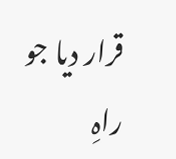قرار دیا جو راہِ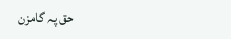حق پہ گامزن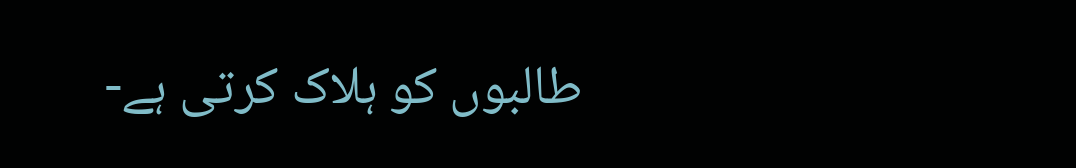طالبوں کو ہلاک کرتی ہے-